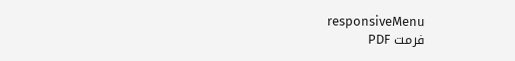responsiveMenu
فرمت PDF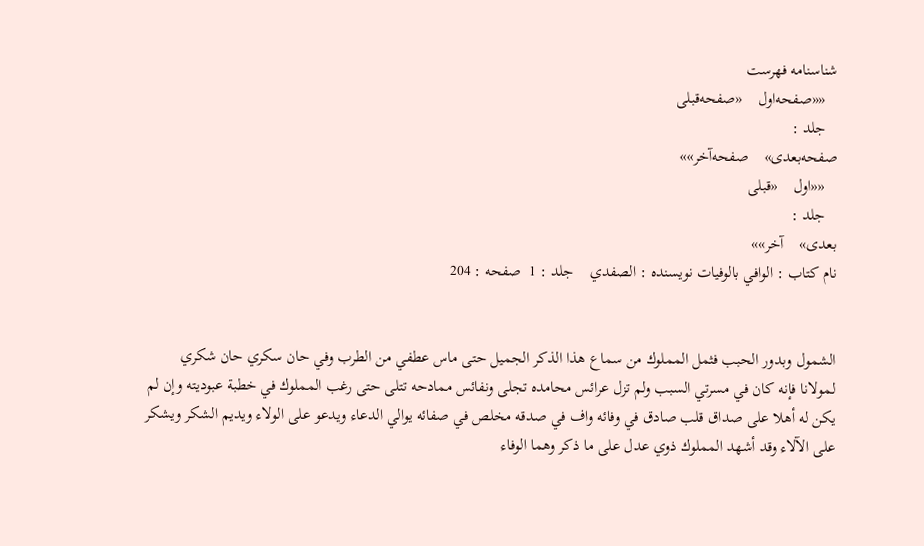شناسنامه فهرست
   ««صفحه‌اول    «صفحه‌قبلی
   جلد :
صفحه‌بعدی»    صفحه‌آخر»»
   ««اول    «قبلی
   جلد :
بعدی»    آخر»»
نام کتاب : الوافي بالوفيات نویسنده : الصفدي    جلد : 1  صفحه : 204


الشمول وبدور الحبب فثمل المملوك من سماع هذا الذكر الجميل حتى ماس عطفي من الطرب وفي حان سكري حان شكري لمولانا فإنه كان في مسرتي السبب ولم تزل عرائس محامده تجلى ونفائس ممادحه تتلى حتى رغب المملوك في خطبة عبوديته وإن لم يكن له أهلا على صداق قلب صادق في وفائه واف في صدقه مخلص في صفائه يوالي الدعاء ويدعو على الولاء ويديم الشكر ويشكر على الآلاء وقد أشهد المملوك ذوي عدل على ما ذكر وهما الوفاء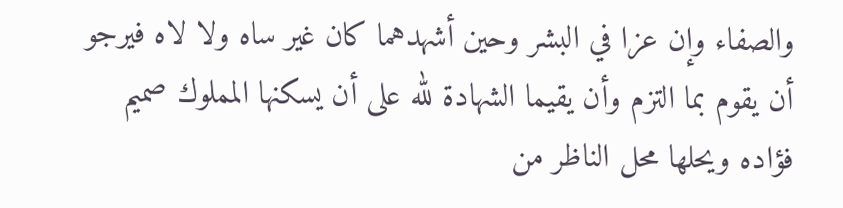والصفاء وإن عزا في البشر وحين أشهدهما كان غير ساه ولا لاه فيرجو أن يقوم بما التزم وأن يقيما الشهادة لله على أن يسكنها المملوك صميم فؤاده ويحلها محل الناظر من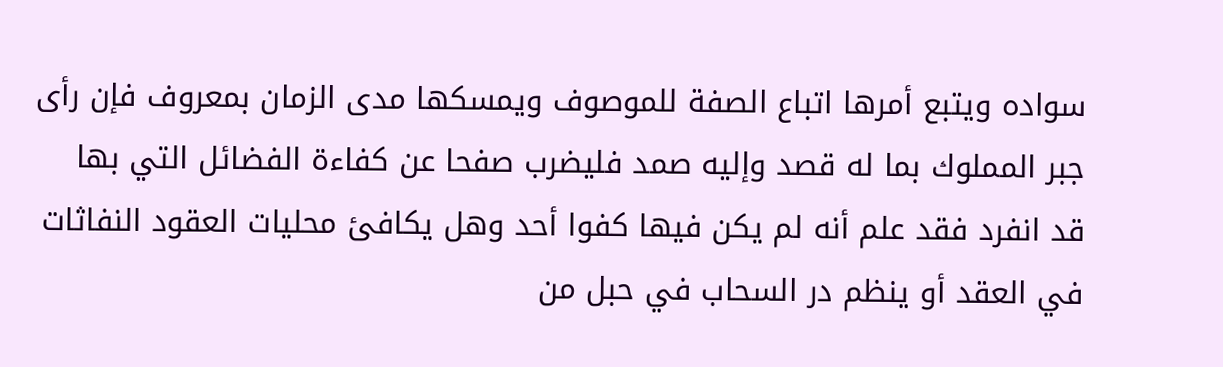سواده ويتبع أمرها اتباع الصفة للموصوف ويمسكها مدى الزمان بمعروف فإن رأى جبر المملوك بما له قصد وإليه صمد فليضرب صفحا عن كفاءة الفضائل التي بها قد انفرد فقد علم أنه لم يكن فيها كفوا أحد وهل يكافئ محليات العقود النفاثات في العقد أو ينظم در السحاب في حبل من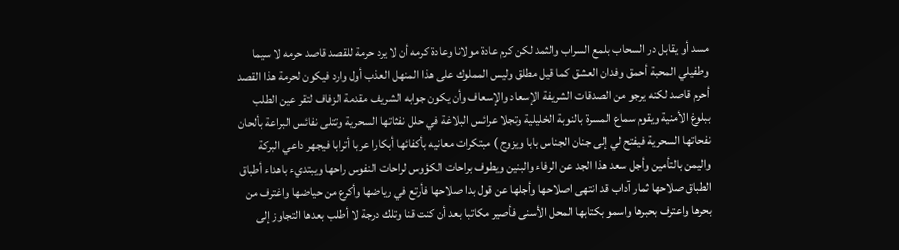مسد أو يقابل در السحاب بلمع السراب والثمد لكن كرم عادة مولانا وعادة كرمه أن لا يرد حرمة للقصد قاصد حرمه لا سيما وطفيلي المحبة أحمق وفدان العشق كما قيل مطلق وليس المملوك على هذا المنهل العذب أول وارد فيكون لحرمة هذا القصد أحرم قاصد لكنه يرجو من الصدقات الشريفة الإسعاد والإسعاف وأن يكون جوابه الشريف مقدمة الزفاف لتقر عين الطلب ببلوغ الأمنية ويقوم سماع المسرة بالنوبة الخليلية وتجلا عرائس البلاغة في حلل نفثاتها السحرية وتتلى نفائس البراعة بألحان نفحاتها السحرية فيفتح لي إلى جنان الجناس بابا ويزوج ) مبتكرات معانيه بأكفائها أبكارا عربا أترابا فيجهر داعي البركة واليمن بالتأمين وأجل سعد هذا الجد عن الرفاء والبنين ويطوف براحات الكؤوس لراحات النفوس راحها ويبتديء باهداء أطباق الطباق صلاحها ثمار آداب قد انتهى اصلاحها وأجلها عن قول بدا صلاحها فأرتع في رياضها وأكرع من حياضها واغترف من بحرها واعترف بحبرها واسمو بكتابها المحل الأسنى فأصير مكاتبا بعد أن كنت قنا وتلك درجة لا أطلب بعدها التجاوز إلى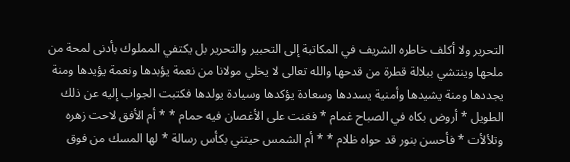التحرير ولا أكلف خاطره الشريف في المكاتبة إلى التحبير والتحرير بل يكتفي المملوك بأدنى لمحة من ملحها وينتشي ببلالة قطرة من قدحها والله تعالى لا يخلي مولانا من نعمة يؤبدها ونعمة يؤيدها ومنة يجددها ومنة يشيدها وأمنية يسددها وسعادة يؤكدها وسيادة يولدها فكتبت الجواب إليه عن ذلك الطويل * أروض بكاه في الصباح غمام * فغنت على الأغصان فيه حمام * * أم الأفق لاحت زهره وتلألأت * فأحسن بنور قد حواه ظلام * * أم الشمس حيتني بكأس رسالة * لها المسك من فوق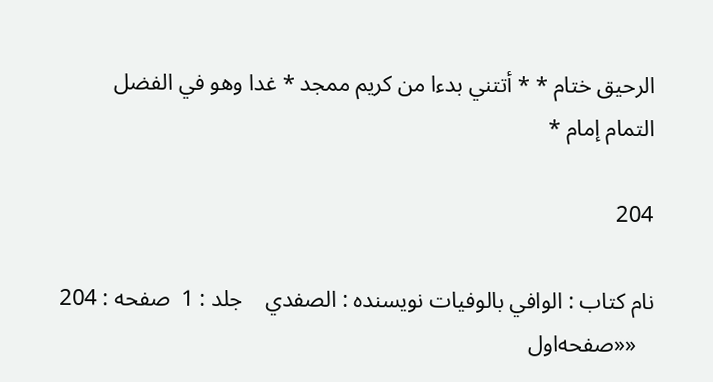الرحيق ختام * * أتتني بدءا من كريم ممجد * غدا وهو في الفضل التمام إمام *

204

نام کتاب : الوافي بالوفيات نویسنده : الصفدي    جلد : 1  صفحه : 204
   ««صفحه‌اول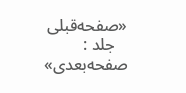«صفحه‌قبلی
   جلد :
صفحه‌بعدی»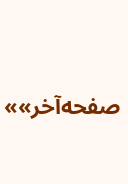صفحه‌آخر»»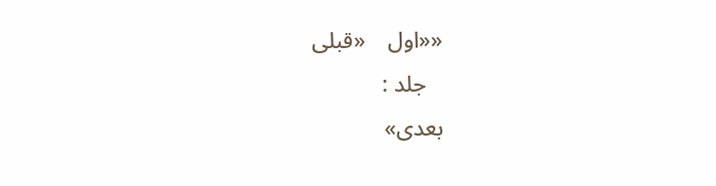««اول    «قبلی
   جلد :
بعدی»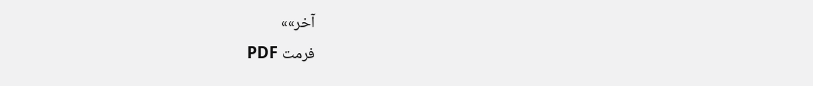آخر»»
فرمت PDF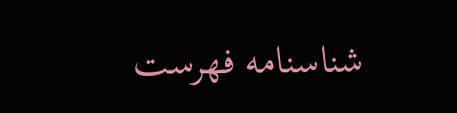شناسنامه فهرست